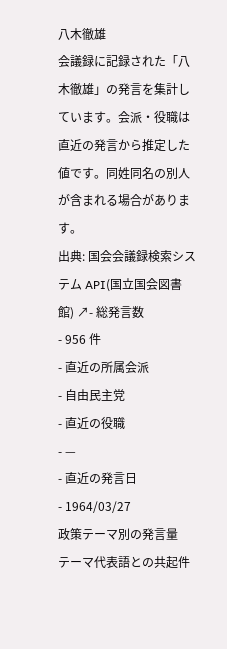八木徹雄
会議録に記録された「八木徹雄」の発言を集計しています。会派・役職は直近の発言から推定した値です。同姓同名の別人が含まれる場合があります。
出典: 国会会議録検索システム API(国立国会図書館) ↗- 総発言数
- 956 件
- 直近の所属会派
- 自由民主党
- 直近の役職
- —
- 直近の発言日
- 1964/03/27
政策テーマ別の発言量
テーマ代表語との共起件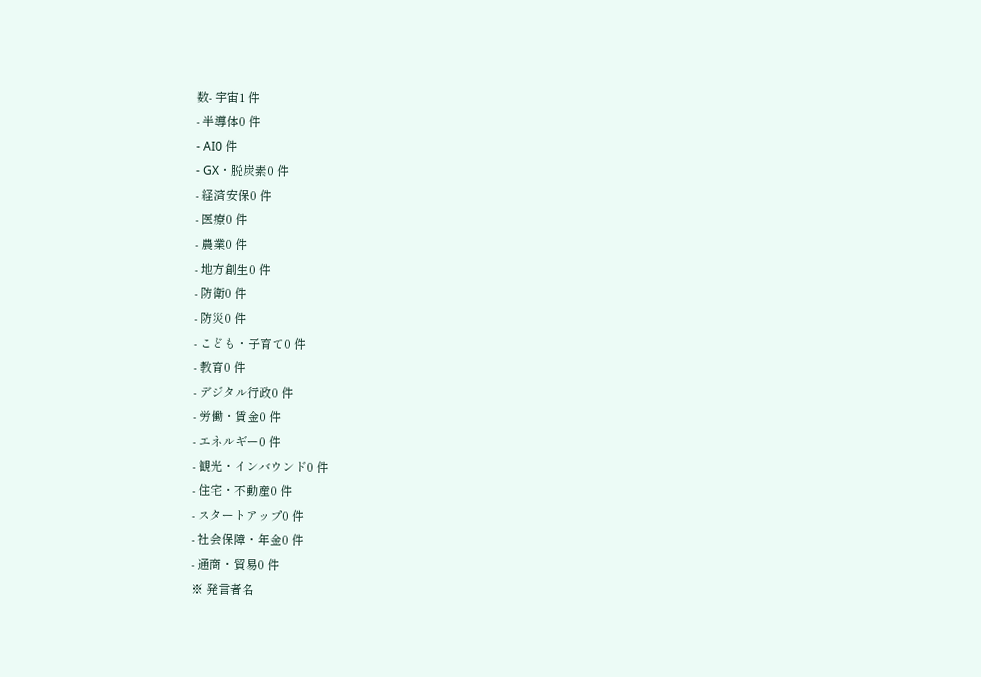数- 宇宙1 件
- 半導体0 件
- AI0 件
- GX・脱炭素0 件
- 経済安保0 件
- 医療0 件
- 農業0 件
- 地方創生0 件
- 防衛0 件
- 防災0 件
- こども・子育て0 件
- 教育0 件
- デジタル行政0 件
- 労働・賃金0 件
- エネルギー0 件
- 観光・インバウンド0 件
- 住宅・不動産0 件
- スタートアップ0 件
- 社会保障・年金0 件
- 通商・貿易0 件
※ 発言者名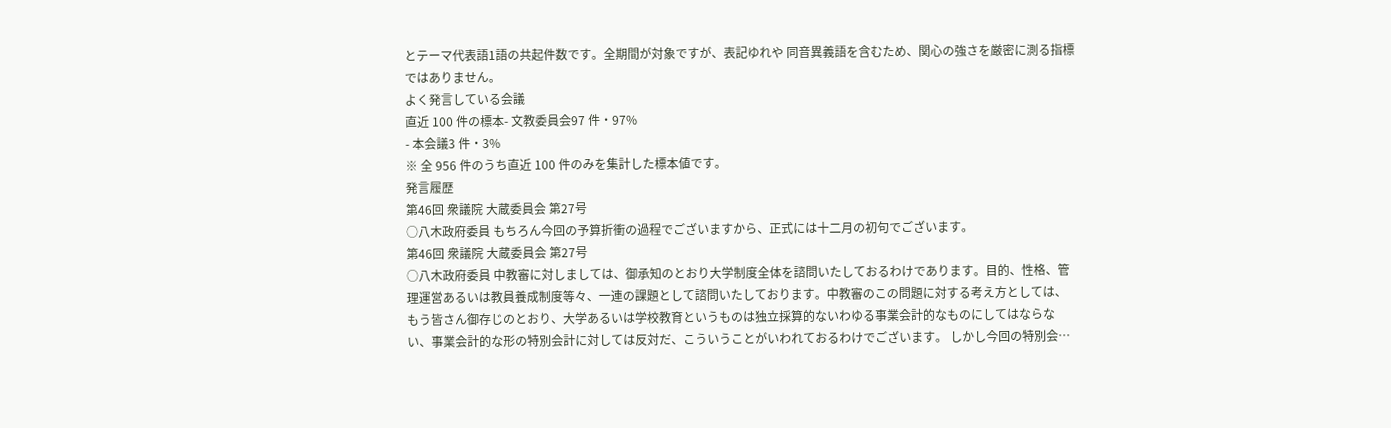とテーマ代表語1語の共起件数です。全期間が対象ですが、表記ゆれや 同音異義語を含むため、関心の強さを厳密に測る指標ではありません。
よく発言している会議
直近 100 件の標本- 文教委員会97 件・97%
- 本会議3 件・3%
※ 全 956 件のうち直近 100 件のみを集計した標本値です。
発言履歴
第46回 衆議院 大蔵委員会 第27号
○八木政府委員 もちろん今回の予算折衝の過程でございますから、正式には十二月の初句でございます。
第46回 衆議院 大蔵委員会 第27号
○八木政府委員 中教審に対しましては、御承知のとおり大学制度全体を諮問いたしておるわけであります。目的、性格、管理運営あるいは教員養成制度等々、一連の課題として諮問いたしております。中教審のこの問題に対する考え方としては、もう皆さん御存じのとおり、大学あるいは学校教育というものは独立採算的ないわゆる事業会計的なものにしてはならない、事業会計的な形の特別会計に対しては反対だ、こういうことがいわれておるわけでございます。 しかし今回の特別会…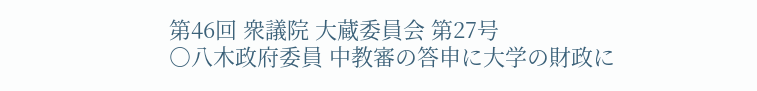第46回 衆議院 大蔵委員会 第27号
○八木政府委員 中教審の答申に大学の財政に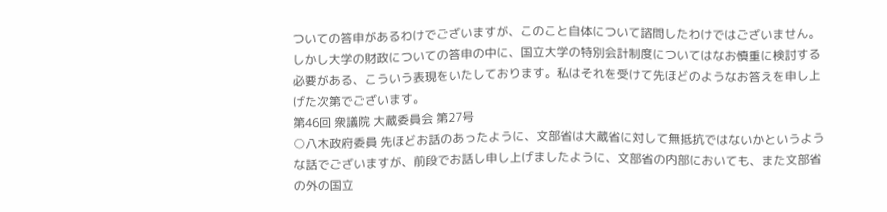ついての答申があるわけでございますが、このこと自体について諮問したわけではございません。しかし大学の財政についての答申の中に、国立大学の特別会計制度についてはなお慎重に検討する必要がある、こういう表現をいたしております。私はそれを受けて先ほどのようなお答えを申し上げた次第でございます。
第46回 衆議院 大蔵委員会 第27号
○八木政府委員 先ほどお話のあったように、文部省は大蔵省に対して無抵抗ではないかというような話でございますが、前段でお話し申し上げましたように、文部省の内部においても、また文部省の外の国立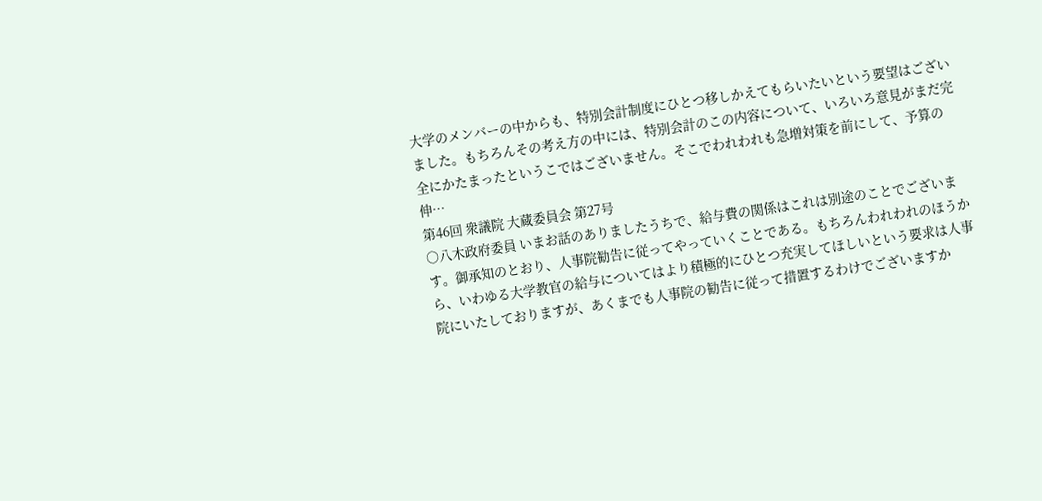大学のメンバーの中からも、特別会計制度にひとつ移しかえてもらいたいという要望はございました。もちろんその考え方の中には、特別会計のこの内容について、いろいろ意見がまだ完全にかたまったというこではございません。そこでわれわれも急増対策を前にして、予算の伸…
第46回 衆議院 大蔵委員会 第27号
○八木政府委員 いまお話のありましたうちで、給与費の関係はこれは別途のことでございます。御承知のとおり、人事院勧告に従ってやっていくことである。もちろんわれわれのほうから、いわゆる大学教官の給与についてはより積極的にひとつ充実してほしいという要求は人事院にいたしておりますが、あくまでも人事院の勧告に従って措置するわけでございますか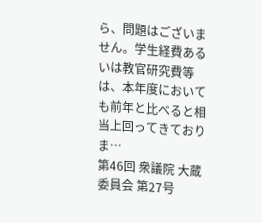ら、問題はございません。学生経費あるいは教官研究費等は、本年度においても前年と比べると相当上回ってきておりま…
第46回 衆議院 大蔵委員会 第27号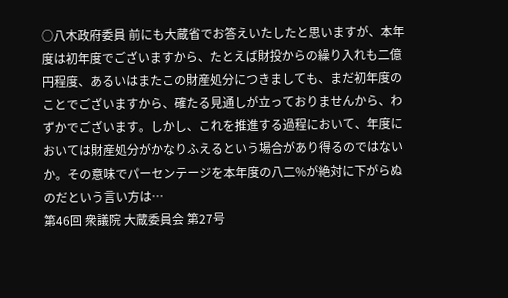○八木政府委員 前にも大蔵省でお答えいたしたと思いますが、本年度は初年度でございますから、たとえば財投からの繰り入れも二億円程度、あるいはまたこの財産処分につきましても、まだ初年度のことでございますから、確たる見通しが立っておりませんから、わずかでございます。しかし、これを推進する過程において、年度においては財産処分がかなりふえるという場合があり得るのではないか。その意味でパーセンテージを本年度の八二%が絶対に下がらぬのだという言い方は…
第46回 衆議院 大蔵委員会 第27号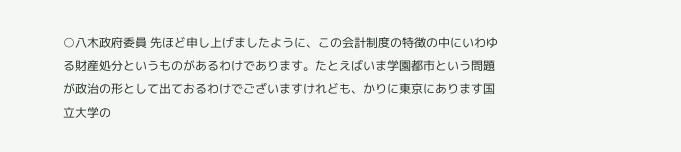○八木政府委員 先ほど申し上げましたように、この会計制度の特徴の中にいわゆる財産処分というものがあるわけであります。たとえばいま学園都市という問題が政治の形として出ておるわけでございますけれども、かりに東京にあります国立大学の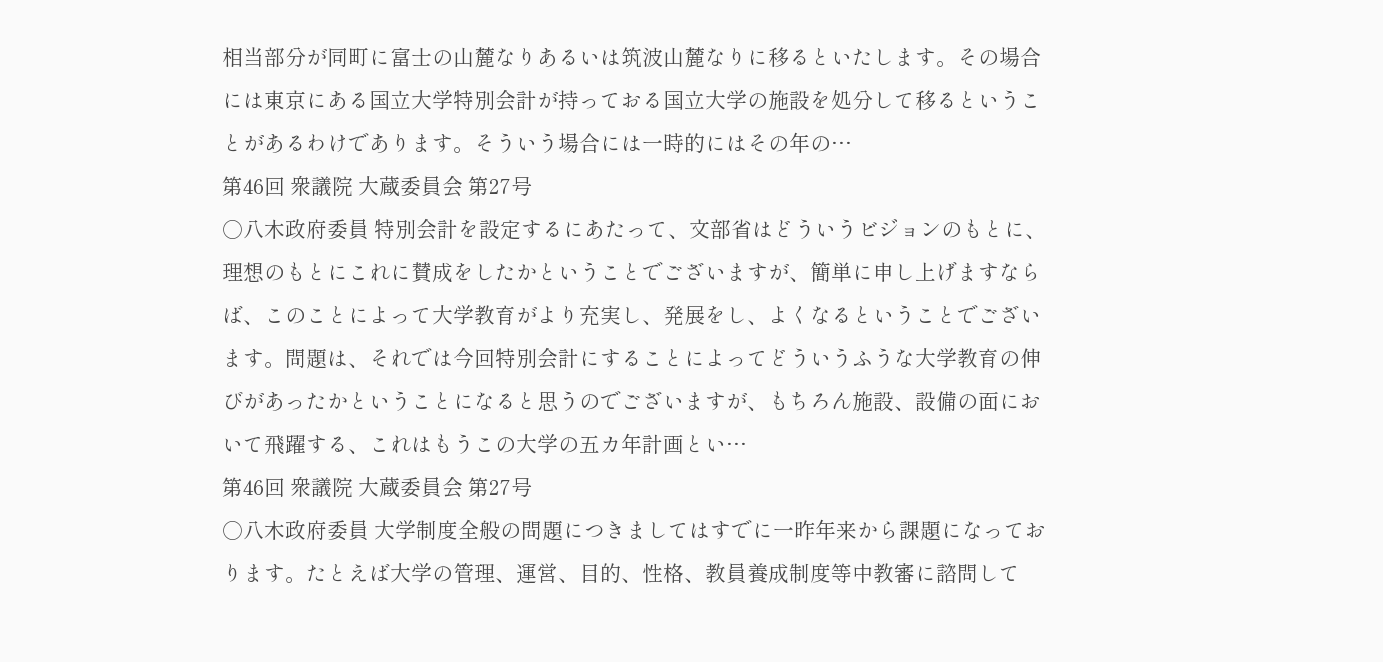相当部分が同町に富士の山麓なりあるいは筑波山麓なりに移るといたします。その場合には東京にある国立大学特別会計が持っておる国立大学の施設を処分して移るということがあるわけであります。そういう場合には一時的にはその年の…
第46回 衆議院 大蔵委員会 第27号
○八木政府委員 特別会計を設定するにあたって、文部省はどういうビジョンのもとに、理想のもとにこれに賛成をしたかということでございますが、簡単に申し上げますならば、このことによって大学教育がより充実し、発展をし、よくなるということでございます。問題は、それでは今回特別会計にすることによってどういうふうな大学教育の伸びがあったかということになると思うのでございますが、もちろん施設、設備の面において飛躍する、これはもうこの大学の五カ年計画とい…
第46回 衆議院 大蔵委員会 第27号
○八木政府委員 大学制度全般の問題につきましてはすでに一昨年来から課題になっております。たとえば大学の管理、運営、目的、性格、教員養成制度等中教審に諮問して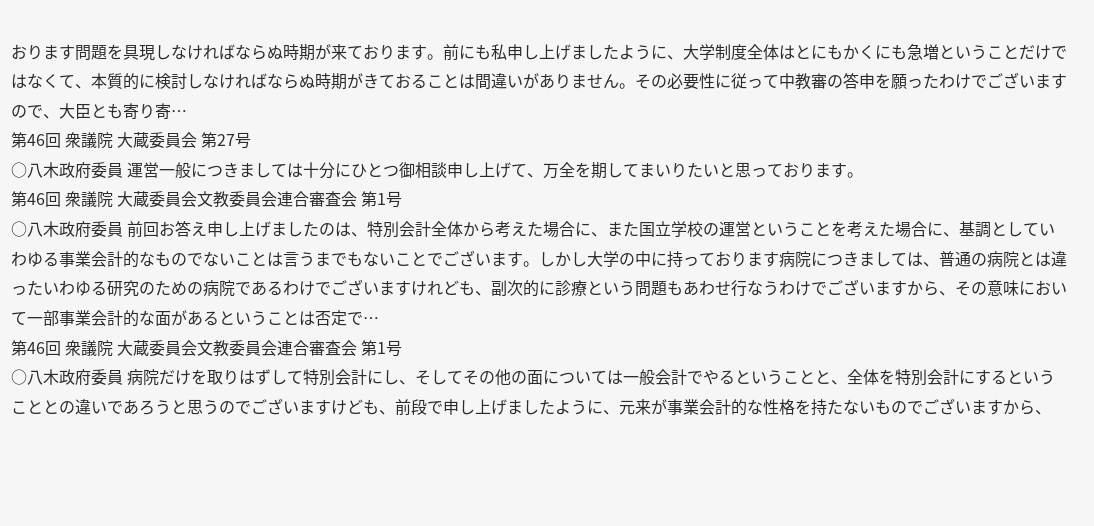おります問題を具現しなければならぬ時期が来ております。前にも私申し上げましたように、大学制度全体はとにもかくにも急増ということだけではなくて、本質的に検討しなければならぬ時期がきておることは間違いがありません。その必要性に従って中教審の答申を願ったわけでございますので、大臣とも寄り寄…
第46回 衆議院 大蔵委員会 第27号
○八木政府委員 運営一般につきましては十分にひとつ御相談申し上げて、万全を期してまいりたいと思っております。
第46回 衆議院 大蔵委員会文教委員会連合審査会 第1号
○八木政府委員 前回お答え申し上げましたのは、特別会計全体から考えた場合に、また国立学校の運営ということを考えた場合に、基調としていわゆる事業会計的なものでないことは言うまでもないことでございます。しかし大学の中に持っております病院につきましては、普通の病院とは違ったいわゆる研究のための病院であるわけでございますけれども、副次的に診療という問題もあわせ行なうわけでございますから、その意味において一部事業会計的な面があるということは否定で…
第46回 衆議院 大蔵委員会文教委員会連合審査会 第1号
○八木政府委員 病院だけを取りはずして特別会計にし、そしてその他の面については一般会計でやるということと、全体を特別会計にするということとの違いであろうと思うのでございますけども、前段で申し上げましたように、元来が事業会計的な性格を持たないものでございますから、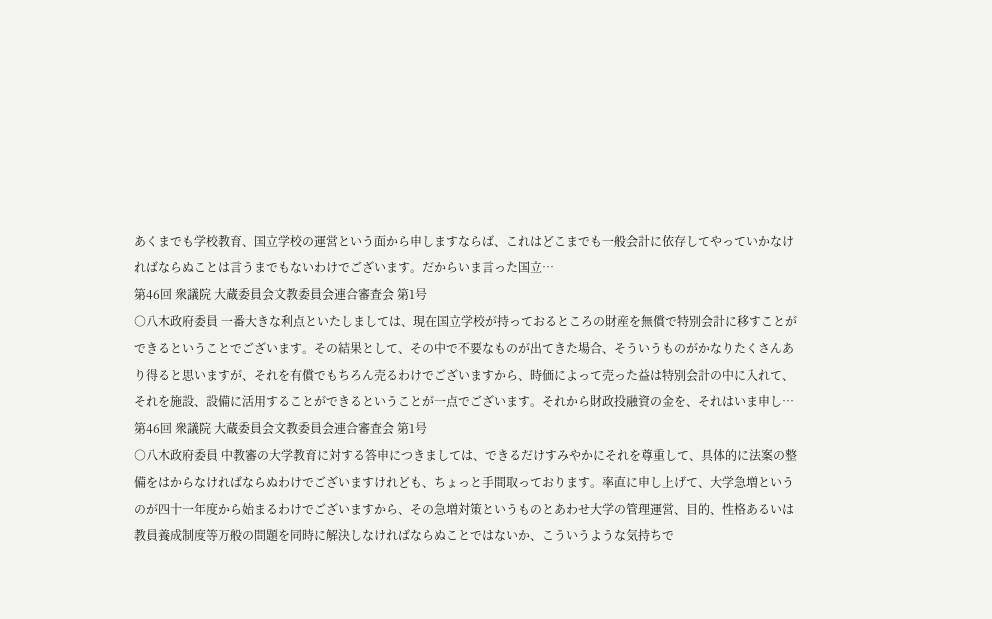あくまでも学校教育、国立学校の運営という面から申しますならば、これはどこまでも一般会計に依存してやっていかなければならぬことは言うまでもないわけでございます。だからいま言った国立…
第46回 衆議院 大蔵委員会文教委員会連合審査会 第1号
○八木政府委員 一番大きな利点といたしましては、現在国立学校が持っておるところの財産を無償で特別会計に移すことができるということでございます。その結果として、その中で不要なものが出てきた場合、そういうものがかなりたくさんあり得ると思いますが、それを有償でもちろん売るわけでございますから、時価によって売った益は特別会計の中に入れて、それを施設、設備に活用することができるということが一点でございます。それから財政投融資の金を、それはいま申し…
第46回 衆議院 大蔵委員会文教委員会連合審査会 第1号
○八木政府委員 中教審の大学教育に対する答申につきましては、できるだけすみやかにそれを尊重して、具体的に法案の整備をはからなければならぬわけでございますけれども、ちょっと手間取っております。率直に申し上げて、大学急増というのが四十一年度から始まるわけでございますから、その急増対策というものとあわせ大学の管理運営、目的、性格あるいは教員養成制度等万般の問題を同時に解決しなければならぬことではないか、こういうような気持ちで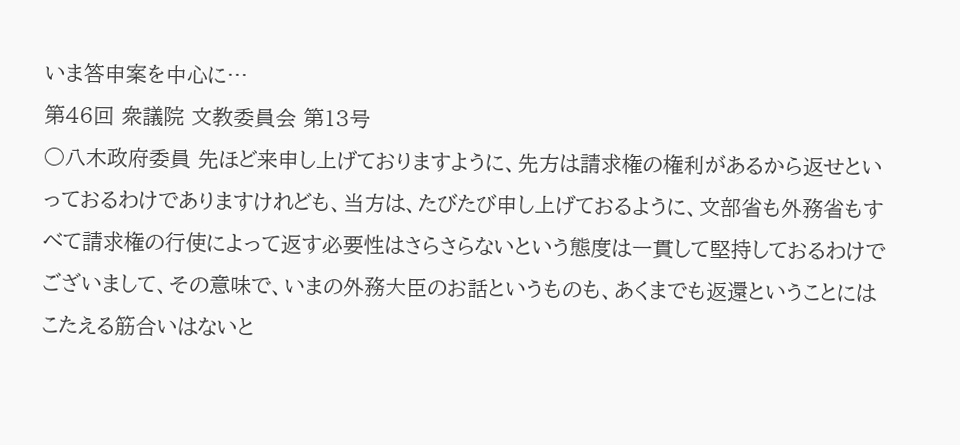いま答申案を中心に…
第46回 衆議院 文教委員会 第13号
○八木政府委員 先ほど来申し上げておりますように、先方は請求権の権利があるから返せといっておるわけでありますけれども、当方は、たびたび申し上げておるように、文部省も外務省もすべて請求権の行使によって返す必要性はさらさらないという態度は一貫して堅持しておるわけでございまして、その意味で、いまの外務大臣のお話というものも、あくまでも返還ということにはこたえる筋合いはないと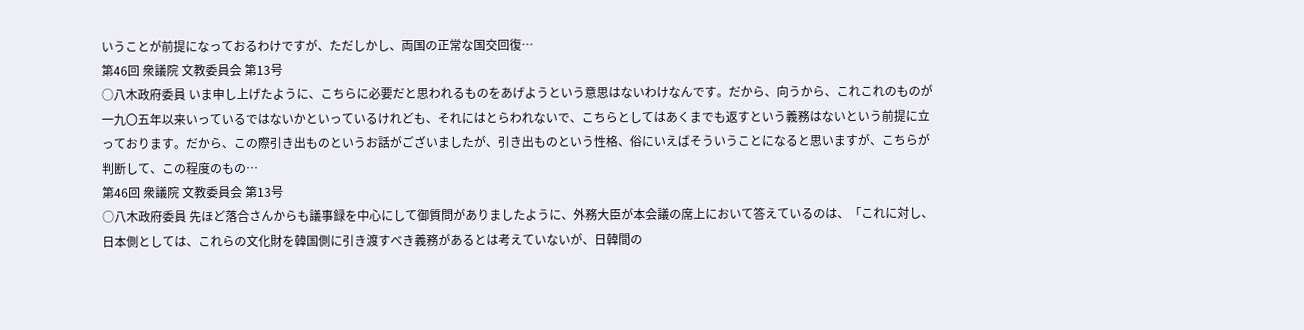いうことが前提になっておるわけですが、ただしかし、両国の正常な国交回復…
第46回 衆議院 文教委員会 第13号
○八木政府委員 いま申し上げたように、こちらに必要だと思われるものをあげようという意思はないわけなんです。だから、向うから、これこれのものが一九〇五年以来いっているではないかといっているけれども、それにはとらわれないで、こちらとしてはあくまでも返すという義務はないという前提に立っております。だから、この際引き出ものというお話がございましたが、引き出ものという性格、俗にいえばそういうことになると思いますが、こちらが判断して、この程度のもの…
第46回 衆議院 文教委員会 第13号
○八木政府委員 先ほど落合さんからも議事録を中心にして御質問がありましたように、外務大臣が本会議の席上において答えているのは、「これに対し、日本側としては、これらの文化財を韓国側に引き渡すべき義務があるとは考えていないが、日韓間の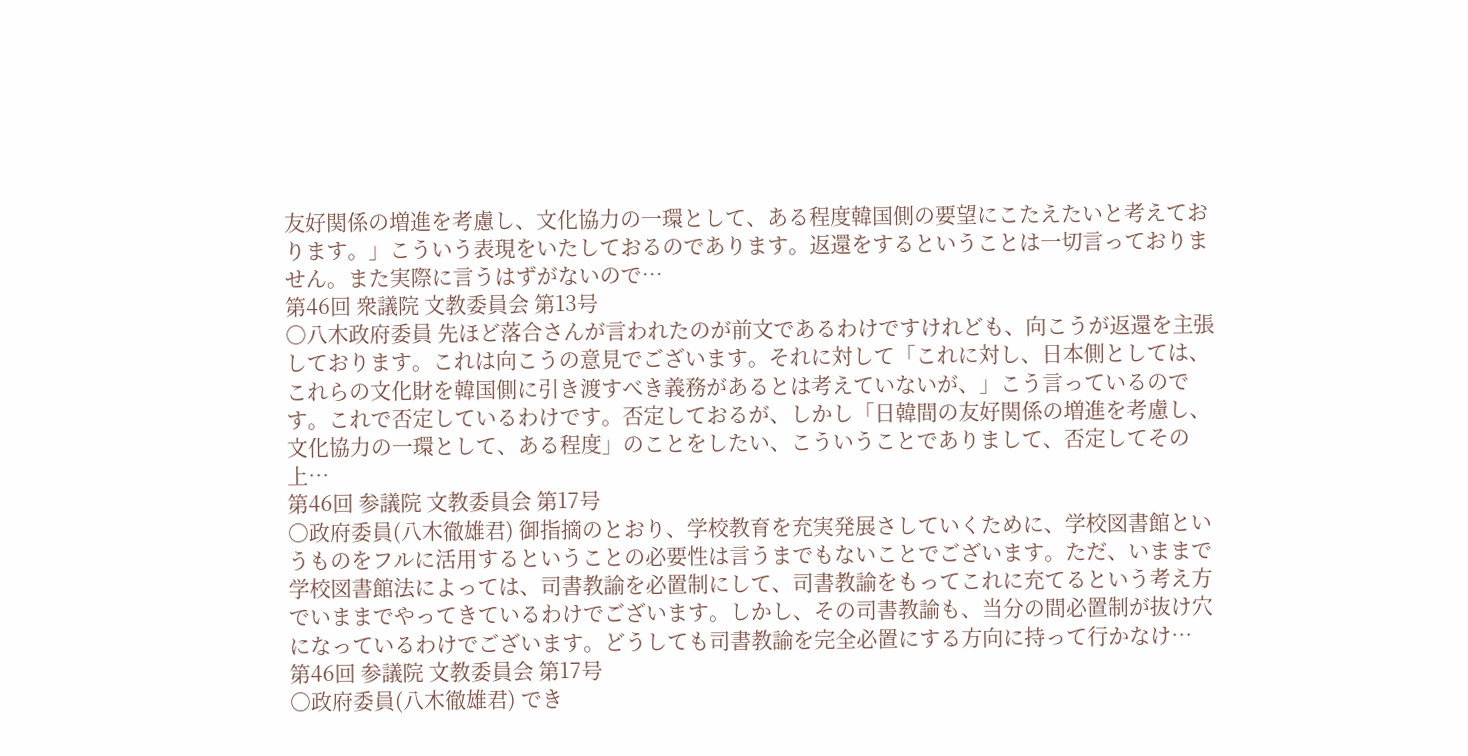友好関係の増進を考慮し、文化協力の一環として、ある程度韓国側の要望にこたえたいと考えております。」こういう表現をいたしておるのであります。返還をするということは一切言っておりません。また実際に言うはずがないので…
第46回 衆議院 文教委員会 第13号
○八木政府委員 先ほど落合さんが言われたのが前文であるわけですけれども、向こうが返還を主張しております。これは向こうの意見でございます。それに対して「これに対し、日本側としては、これらの文化財を韓国側に引き渡すべき義務があるとは考えていないが、」こう言っているのです。これで否定しているわけです。否定しておるが、しかし「日韓間の友好関係の増進を考慮し、文化協力の一環として、ある程度」のことをしたい、こういうことでありまして、否定してその上…
第46回 参議院 文教委員会 第17号
○政府委員(八木徹雄君) 御指摘のとおり、学校教育を充実発展さしていくために、学校図書館というものをフルに活用するということの必要性は言うまでもないことでございます。ただ、いままで学校図書館法によっては、司書教諭を必置制にして、司書教諭をもってこれに充てるという考え方でいままでやってきているわけでございます。しかし、その司書教諭も、当分の間必置制が抜け穴になっているわけでございます。どうしても司書教諭を完全必置にする方向に持って行かなけ…
第46回 参議院 文教委員会 第17号
○政府委員(八木徹雄君) でき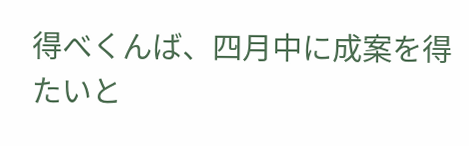得べくんば、四月中に成案を得たいと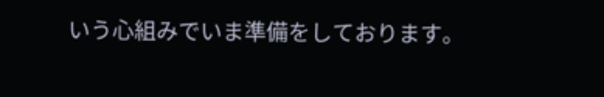いう心組みでいま準備をしております。